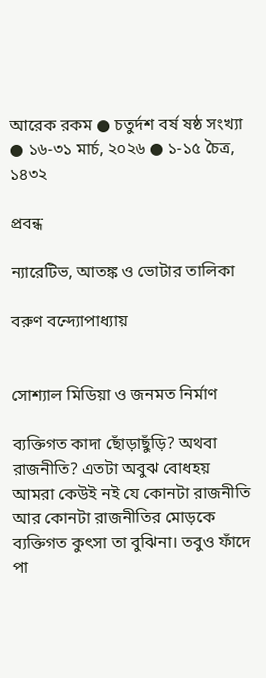আরেক রকম ● চতুর্দশ বর্ষ ষষ্ঠ সংখ্যা ● ১৬-৩১ মার্চ, ২০২৬ ● ১-১৫ চৈত্র, ১৪৩২

প্রবন্ধ

ন্যারেটিভ, আতঙ্ক ও ভোটার তালিকা

বরুণ বন্দ্যোপাধ্যায়


সোশ্যাল মিডিয়া ও জনমত নির্মাণ

ব্যক্তিগত কাদা ছোঁড়াছুঁড়ি? অথবা রাজনীতি? এতটা অবুঝ বোধহয় আমরা কেউই নই যে কোনটা রাজনীতি আর কোনটা রাজনীতির মোড়কে ব্যক্তিগত কুৎসা তা বুঝিনা। তবুও ফাঁদে পা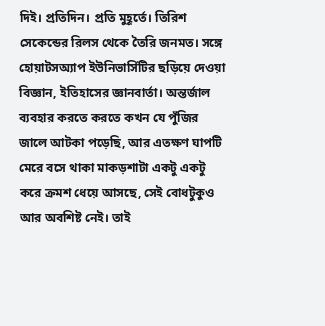দিই। প্রতিদিন। প্রতি মুহূর্তে। তিরিশ সেকেন্ডের রিলস থেকে তৈরি জনমত। সঙ্গে হোয়াটসঅ্যাপ ইউনিভার্সিটির ছড়িয়ে দেওয়া বিজ্ঞান, ইতিহাসের জ্ঞানবার্তা। অন্তর্জাল ব্যবহার করতে করতে কখন যে পুঁজির জালে আটকা পড়েছি, আর এতক্ষণ ঘাপটি মেরে বসে থাকা মাকড়শাটা একটু একটু করে ক্রমশ ধেয়ে আসছে, সেই বোধটুকুও আর অবশিষ্ট নেই। তাই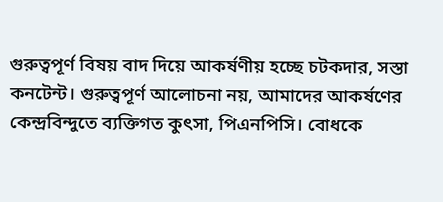গুরুত্বপূর্ণ বিষয় বাদ দিয়ে আকর্ষণীয় হচ্ছে চটকদার, সস্তা কনটেন্ট। গুরুত্বপূর্ণ আলোচনা নয়, আমাদের আকর্ষণের কেন্দ্রবিন্দুতে ব্যক্তিগত কুৎসা, পিএনপিসি। বোধকে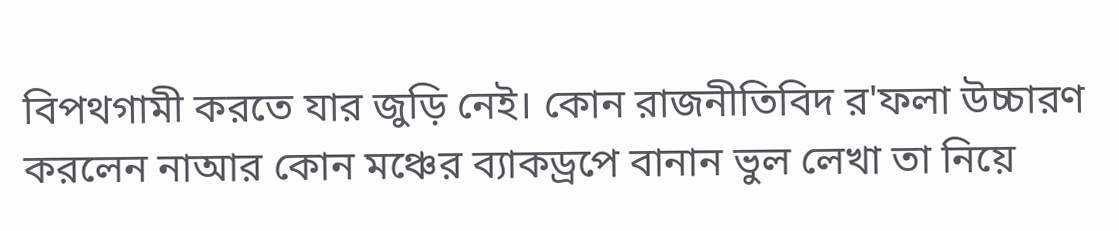বিপথগামী করতে যার জুড়ি নেই। কোন রাজনীতিবিদ র'ফলা উচ্চারণ করলেন নাআর কোন মঞ্চের ব্যাকড্রপে বানান ভুল লেখা তা নিয়ে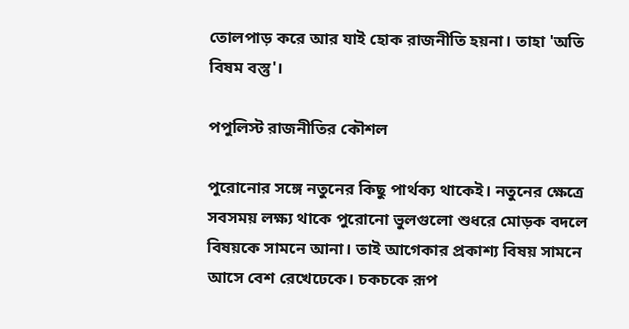তোলপাড় করে আর যাই হোক রাজনীতি হয়না। তাহা 'অতি বিষম বস্তু'।

পপুলিস্ট রাজনীতির কৌশল

পুরোনোর সঙ্গে নতুনের কিছু পার্থক্য থাকেই। নতুনের ক্ষেত্রে সবসময় লক্ষ্য থাকে পুরোনো ভুলগুলো শুধরে মোড়ক বদলে বিষয়কে সামনে আনা। তাই আগেকার প্রকাশ্য বিষয় সামনে আসে বেশ রেখেঢেকে। চকচকে রূপ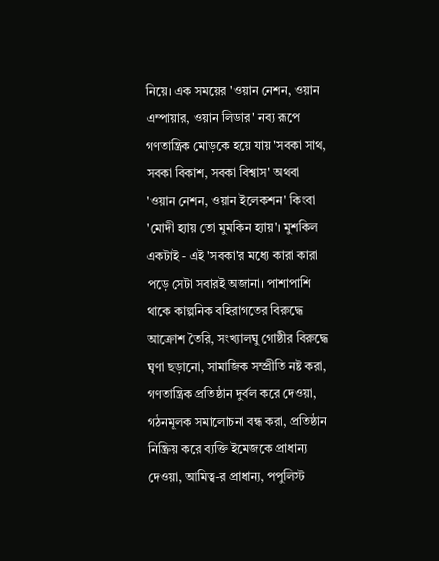নিয়ে। এক সময়ের 'ওয়ান নেশন, ওয়ান এম্পায়ার, ওয়ান লিডার' নব্য রূপে গণতান্ত্রিক মোড়কে হয়ে যায় 'সবকা সাথ, সবকা বিকাশ, সবকা বিশ্বাস' অথবা 'ওয়ান নেশন, ওয়ান ইলেকশন' কিংবা 'মোদী হ্যায় তো মুমকিন হ্যায়'। মুশকিল একটাই - এই 'সবকা'র মধ্যে কারা কারা পড়ে সেটা সবারই অজানা। পাশাপাশি থাকে কাল্পনিক বহিরাগতের বিরুদ্ধে আক্রোশ তৈরি, সংখ্যালঘু গোষ্ঠীর বিরুদ্ধে ঘৃণা ছড়ানো, সামাজিক সম্প্রীতি নষ্ট করা, গণতান্ত্রিক প্রতিষ্ঠান দুর্বল করে দেওয়া, গঠনমূলক সমালোচনা বন্ধ করা, প্রতিষ্ঠান নিষ্ক্রিয় করে ব্যক্তি ইমেজকে প্রাধান্য দেওয়া, আমিত্ব-র প্রাধান্য, পপুলিস্ট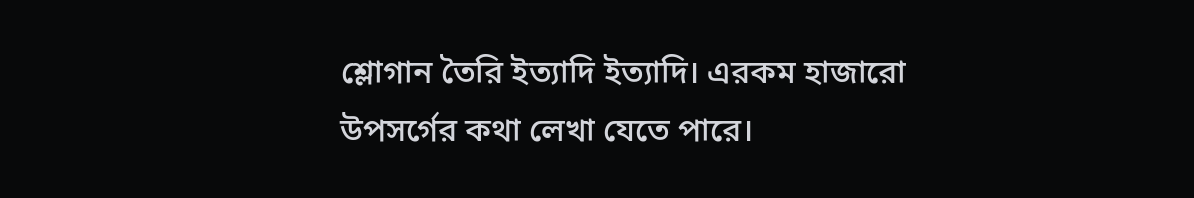শ্লোগান তৈরি ইত্যাদি ইত্যাদি। এরকম হাজারো উপসর্গের কথা লেখা যেতে পারে।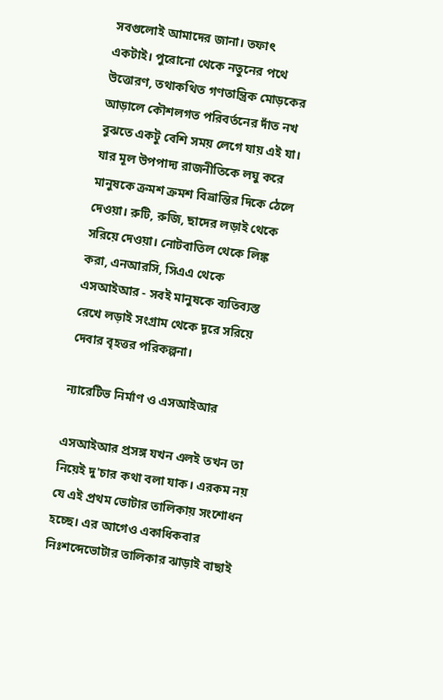সবগুলোই আমাদের জানা। তফাৎ একটাই। পুরোনো থেকে নতুনের পথে উত্তোরণ, তথাকথিত গণতান্ত্রিক মোড়কের আড়ালে কৌশলগত পরিবর্তনের দাঁত নখ বুঝতে একটু বেশি সময় লেগে যায় এই যা। যার মূল উপপাদ্য রাজনীতিকে লঘু করে মানুষকে ক্রমশ ক্রমশ বিভ্রান্তির দিকে ঠেলে দেওয়া। রুটি, রুজি, ছাদের লড়াই থেকে সরিয়ে দেওয়া। নোটবাতিল থেকে লিঙ্ক করা, এনআরসি, সিএএ থেকে এসআইআর - সবই মানুষকে ব্যতিব্যস্ত রেখে লড়াই সংগ্রাম থেকে দূরে সরিয়ে দেবার বৃহত্তর পরিকল্পনা।

ন্যারেটিভ নির্মাণ ও এসআইআর

এসআইআর প্রসঙ্গ যখন এলই তখন তা নিয়েই দু'চার কথা বলা যাক। এরকম নয় যে এই প্রথম ভোটার তালিকায় সংশোধন হচ্ছে। এর আগেও একাধিকবার নিঃশব্দেভোটার তালিকার ঝাড়াই বাছাই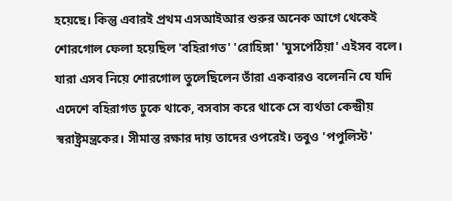হয়েছে। কিন্তু এবারই প্রথম এসআইআর শুরুর অনেক আগে থেকেই শোরগোল ফেলা হয়েছিল 'বহিরাগত' 'রোহিঙ্গা' 'ঘুসপেঠিয়া' এইসব বলে। যারা এসব নিয়ে শোরগোল তুলেছিলেন তাঁরা একবারও বলেননি যে যদি এদেশে বহিরাগত ঢুকে থাকে, বসবাস করে থাকে সে ব্যর্থতা কেন্দ্রীয় স্বরাষ্ট্রমন্ত্রকের। সীমান্ত রক্ষার দায় তাদের ওপরেই। তবুও 'পপুলিস্ট'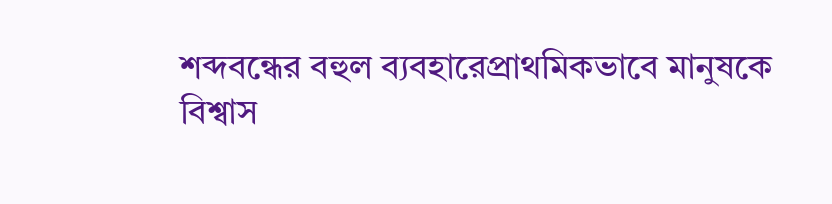শব্দবন্ধের বহুল ব্যবহারেপ্রাথমিকভাবে মানুষকে বিশ্বাস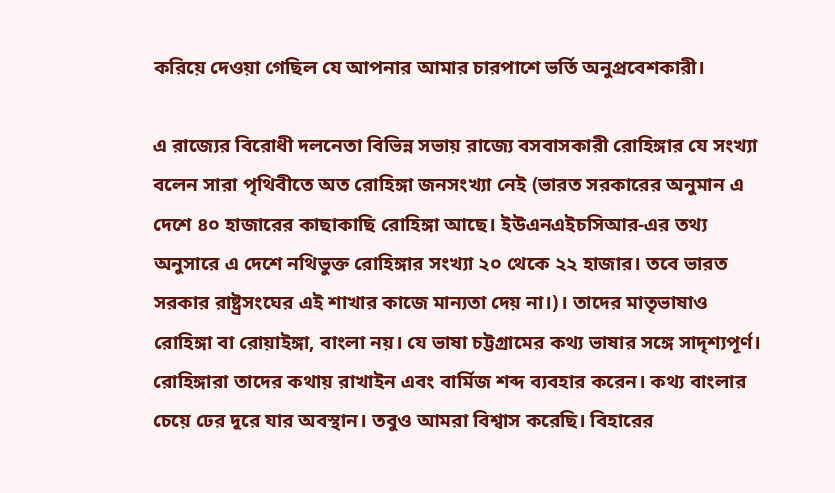করিয়ে দেওয়া গেছিল যে আপনার আমার চারপাশে ভর্তি অনুপ্রবেশকারী।

এ রাজ্যের বিরোধী দলনেতা বিভিন্ন সভায় রাজ্যে বসবাসকারী রোহিঙ্গার যে সংখ্যা বলেন সারা পৃথিবীতে অত রোহিঙ্গা জনসংখ্যা নেই (ভারত সরকারের অনুমান এ দেশে ৪০ হাজারের কাছাকাছি রোহিঙ্গা আছে। ইউএনএইচসিআর-এর তথ্য অনুসারে এ দেশে নথিভুক্ত রোহিঙ্গার সংখ্যা ২০ থেকে ২২ হাজার। তবে ভারত সরকার রাষ্ট্রসংঘের এই শাখার কাজে মান্যতা দেয় না।)। তাদের মাতৃভাষাও রোহিঙ্গা বা রোয়াইঙ্গা, বাংলা নয়। যে ভাষা চট্টগ্রামের কথ্য ভাষার সঙ্গে সাদৃশ্যপূর্ণ। রোহিঙ্গারা তাদের কথায় রাখাইন এবং বার্মিজ শব্দ ব্যবহার করেন। কথ্য বাংলার চেয়ে ঢের দূরে যার অবস্থান। তবুও আমরা বিশ্বাস করেছি। বিহারের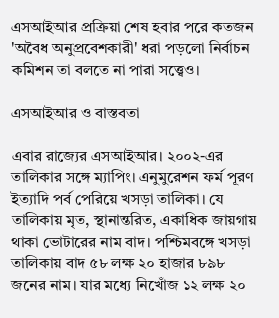এসআইআর প্রক্রিয়া শেষ হবার পরে কতজন 'অবৈধ অনুপ্রবেশকারী' ধরা পড়লো নির্বাচন কমিশন তা বলতে না পারা সত্ত্বেও।

এসআইআর ও বাস্তবতা

এবার রাজ্যের এসআইআর। ২০০২-এর তালিকার সঙ্গে ম্যাপিং। এনুমুরেশন ফর্ম পূরণ ইত্যাদি পর্ব পেরিয়ে খসড়া তালিকা। যে তালিকায় মৃত, স্থানান্তরিত, একাধিক জায়গায় থাকা ভোটারের নাম বাদ। পশ্চিমবঙ্গে খসড়া তালিকায় বাদ ৫৮ লক্ষ ২০ হাজার ৮৯৮ জনের নাম। যার মধ্যে নিখোঁজ ১২ লক্ষ ২০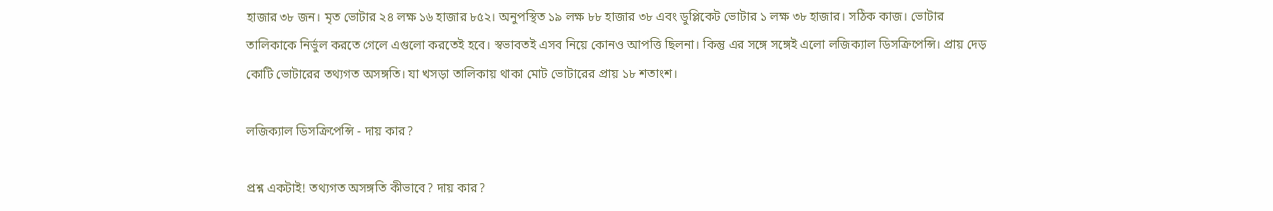হাজার ৩৮ জন। মৃত ভোটার ২৪ লক্ষ ১৬ হাজার ৮৫২। অনুপস্থিত ১৯ লক্ষ ৮৮ হাজার ৩৮ এবং ডুপ্লিকেট ভোটার ১ লক্ষ ৩৮ হাজার। সঠিক কাজ। ভোটার তালিকাকে নির্ভুল করতে গেলে এগুলো করতেই হবে। স্বভাবতই এসব নিয়ে কোনও আপত্তি ছিলনা। কিন্তু এর সঙ্গে সঙ্গেই এলো লজিক্যাল ডিসক্রিপেন্সি। প্রায় দেড় কোটি ভোটারের তথ্যগত অসঙ্গতি। যা খসড়া তালিকায় থাকা মোট ভোটারের প্রায় ১৮ শতাংশ।

লজিক্যাল ডিসক্রিপেন্সি - দায় কার?

প্রশ্ন একটাই! তথ্যগত অসঙ্গতি কীভাবে? দায় কার?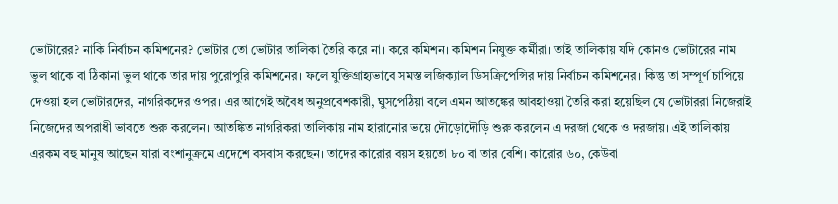ভোটারের? নাকি নির্বাচন কমিশনের? ভোটার তো ভোটার তালিকা তৈরি করে না। করে কমিশন। কমিশন নিযুক্ত কর্মীরা। তাই তালিকায় যদি কোনও ভোটারের নাম ভুল থাকে বা ঠিকানা ভুল থাকে তার দায় পুরোপুরি কমিশনের। ফলে যুক্তিগ্রাহ্যভাবে সমস্ত লজিক্যাল ডিসক্রিপেন্সির দায় নির্বাচন কমিশনের। কিন্তু তা সম্পূর্ণ চাপিয়ে দেওয়া হল ভোটারদের, নাগরিকদের ওপর। এর আগেই অবৈধ অনুপ্রবেশকারী, ঘুসপেঠিয়া বলে এমন আতঙ্কের আবহাওয়া তৈরি করা হয়েছিল যে ভোটাররা নিজেরাই নিজেদের অপরাধী ভাবতে শুরু করলেন। আতঙ্কিত নাগরিকরা তালিকায় নাম হারানোর ভয়ে দৌড়োদৌড়ি শুরু করলেন এ দরজা থেকে ও দরজায়। এই তালিকায় এরকম বহু মানুষ আছেন যারা বংশানুক্রমে এদেশে বসবাস করছেন। তাদের কারোর বয়স হয়তো ৮০ বা তার বেশি। কারোর ৬০, কেউবা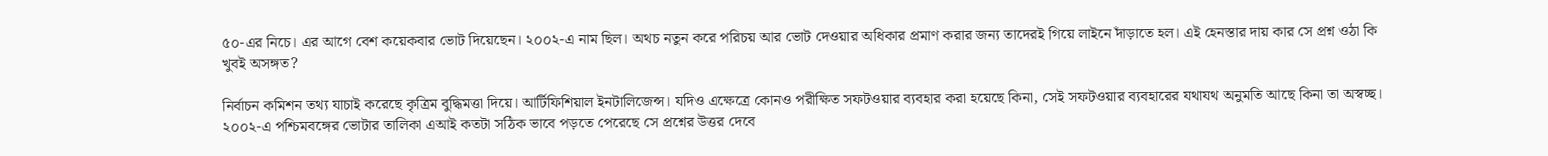৫০-এর নিচে। এর আগে বেশ কয়েকবার ভোট দিয়েছেন। ২০০২-এ নাম ছিল। অথচ নতুন করে পরিচয় আর ভোট দেওয়ার অধিকার প্রমাণ করার জন্য তাদেরই গিয়ে লাইনে দাঁড়াতে হল। এই হেনস্তার দায় কার সে প্রশ্ন ওঠা কি খুবই অসঙ্গত?

নির্বাচন কমিশন তথ্য যাচাই করেছে কৃত্রিম বুদ্ধিমত্তা দিয়ে। আর্টিফিশিয়াল ইনটালিজেন্স। যদিও এক্ষেত্রে কোনও পরীক্ষিত সফটওয়ার ব্যবহার করা হয়েছে কিনা, সেই সফটওয়ার ব্যবহারের যথাযথ অনুমতি আছে কিনা তা অস্বচ্ছ। ২০০২-এ পশ্চিমবঙ্গের ভোটার তালিকা এআই কতটা সঠিক ভাবে পড়তে পেরেছে সে প্রশ্নের উত্তর দেবে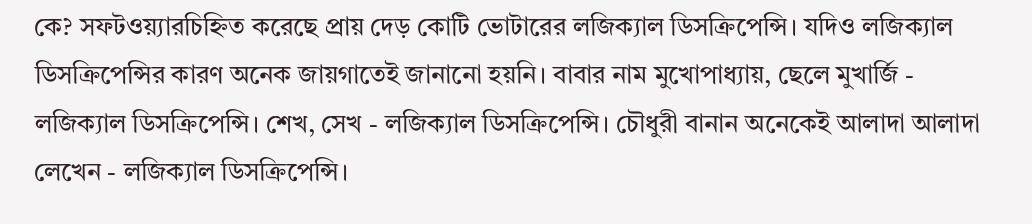কে? সফটওয়্যারচিহ্নিত করেছে প্রায় দেড় কোটি ভোটারের লজিক্যাল ডিসক্রিপেন্সি। যদিও লজিক্যাল ডিসক্রিপেন্সির কারণ অনেক জায়গাতেই জানানো হয়নি। বাবার নাম মুখোপাধ্যায়, ছেলে মুখার্জি - লজিক্যাল ডিসক্রিপেন্সি। শেখ, সেখ - লজিক্যাল ডিসক্রিপেন্সি। চৌধুরী বানান অনেকেই আলাদা আলাদা লেখেন - লজিক্যাল ডিসক্রিপেন্সি।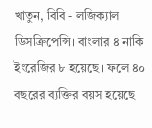খাতুন, বিবি - লজিক্যাল ডিসক্রিপেন্সি। বাংলার ৪ নাকি ইংরেজির ৮ হয়েছে। ফলে ৪০ বছরের ব্যক্তির বয়স হয়েছে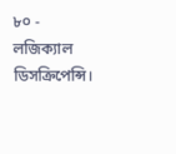৮০ - লজিক্যাল ডিসক্রিপেন্সি।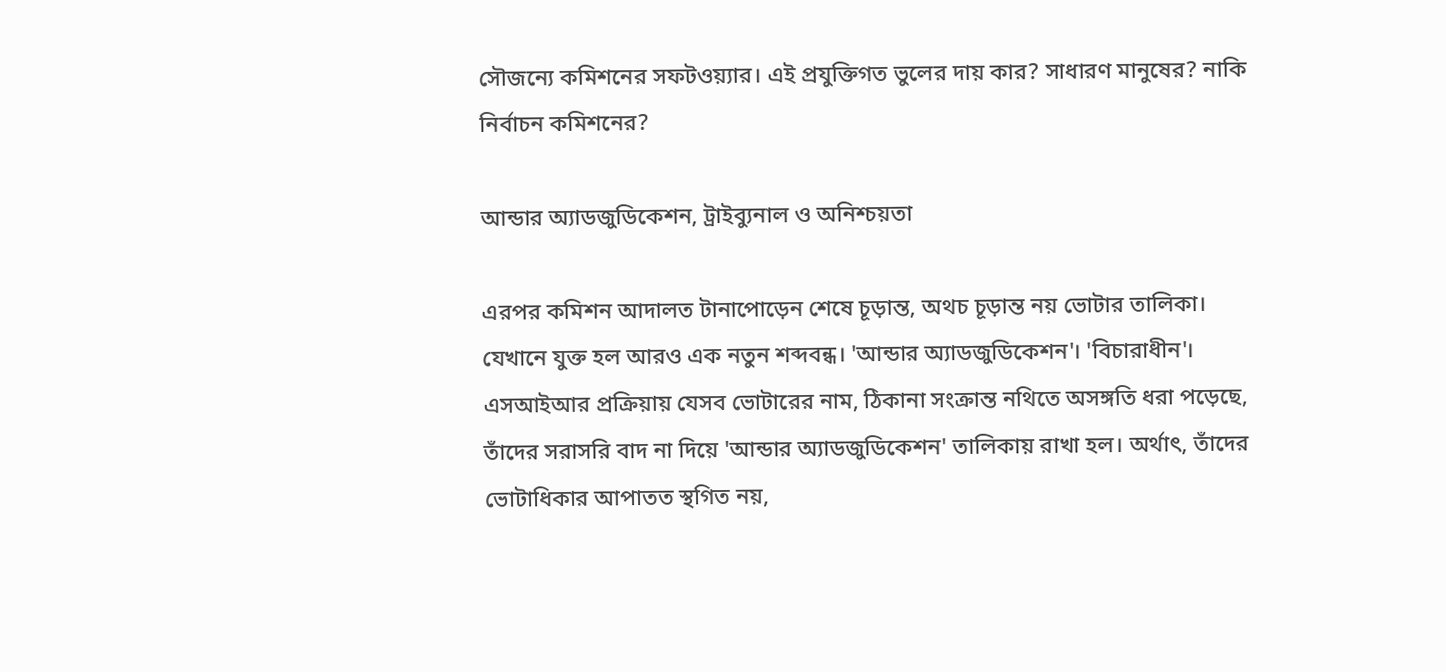সৌজন্যে কমিশনের সফটওয়্যার। এই প্রযুক্তিগত ভুলের দায় কার? সাধারণ মানুষের? নাকি নির্বাচন কমিশনের?

আন্ডার অ্যাডজুডিকেশন, ট্রাইব্যুনাল ও অনিশ্চয়তা

এরপর কমিশন আদালত টানাপোড়েন শেষে চূড়ান্ত, অথচ চূড়ান্ত নয় ভোটার তালিকা। যেখানে যুক্ত হল আরও এক নতুন শব্দবন্ধ। 'আন্ডার অ্যাডজুডিকেশন'। 'বিচারাধীন'। এসআইআর প্রক্রিয়ায় যেসব ভোটারের নাম, ঠিকানা সংক্রান্ত নথিতে অসঙ্গতি ধরা পড়েছে, তাঁদের সরাসরি বাদ না দিয়ে 'আন্ডার অ্যাডজুডিকেশন' তালিকায় রাখা হল। অর্থাৎ, তাঁদের ভোটাধিকার আপাতত স্থগিত নয়,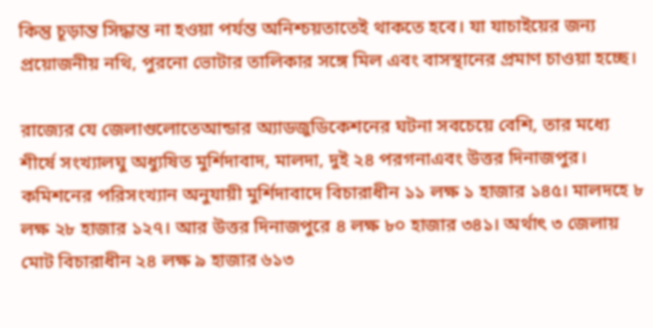কিন্তু চূড়ান্ত সিদ্ধান্ত না হওয়া পর্যন্ত অনিশ্চয়তাতেই থাকতে হবে। যা যাচাইয়ের জন্য প্রয়োজনীয় নথি, পুরনো ভোটার তালিকার সঙ্গে মিল এবং বাসস্থানের প্রমাণ চাওয়া হচ্ছে।

রাজ্যের যে জেলাগুলোতেআন্ডার অ্যাডজুডিকেশনের ঘটনা সবচেয়ে বেশি, তার মধ্যে শীর্ষে সংখ্যালঘু অধ্যুষিত মুর্শিদাবাদ, মালদা, দুই ২৪ পরগনাএবং উত্তর দিনাজপুর। কমিশনের পরিসংখ্যান অনুযায়ী মুর্শিদাবাদে বিচারাধীন ১১ লক্ষ ১ হাজার ১৪৫। মালদহে ৮ লক্ষ ২৮ হাজার ১২৭। আর উত্তর দিনাজপুরে ৪ লক্ষ ৮০ হাজার ৩৪১। অর্থাৎ ৩ জেলায় মোট বিচারাধীন ২৪ লক্ষ ৯ হাজার ৬১৩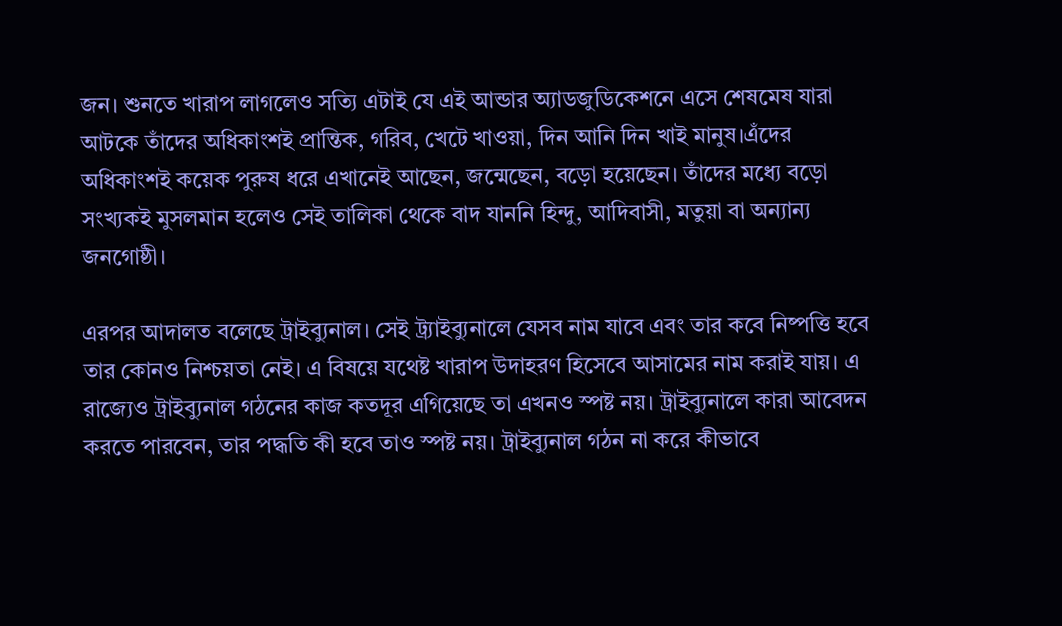জন। শুনতে খারাপ লাগলেও সত্যি এটাই যে এই আন্ডার অ্যাডজুডিকেশনে এসে শেষমেষ যারা আটকে তাঁদের অধিকাংশই প্রান্তিক, গরিব, খেটে খাওয়া, দিন আনি দিন খাই মানুষ।এঁদের অধিকাংশই কয়েক পুরুষ ধরে এখানেই আছেন, জন্মেছেন, বড়ো হয়েছেন। তাঁদের মধ্যে বড়ো সংখ্যকই মুসলমান হলেও সেই তালিকা থেকে বাদ যাননি হিন্দু, আদিবাসী, মতুয়া বা অন্যান্য জনগোষ্ঠী।

এরপর আদালত বলেছে ট্রাইব্যুনাল। সেই ট্র্যাইব্যুনালে যেসব নাম যাবে এবং তার কবে নিষ্পত্তি হবে তার কোনও নিশ্চয়তা নেই। এ বিষয়ে যথেষ্ট খারাপ উদাহরণ হিসেবে আসামের নাম করাই যায়। এ রাজ্যেও ট্রাইব্যুনাল গঠনের কাজ কতদূর এগিয়েছে তা এখনও স্পষ্ট নয়। ট্রাইব্যুনালে কারা আবেদন করতে পারবেন, তার পদ্ধতি কী হবে তাও স্পষ্ট নয়। ট্রাইব্যুনাল গঠন না করে কীভাবে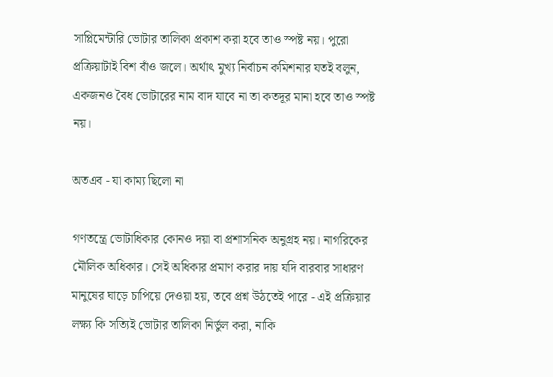সাপ্লিমেন্টারি ভোটার তালিকা প্রকাশ করা হবে তাও স্পষ্ট নয়। পুরো প্রক্রিয়াটাই বিশ বাঁও জলে। অর্থাৎ মুখ্য নির্বাচন কমিশনার যতই বলুন, একজনও বৈধ ভোটারের নাম বাদ যাবে না তা কতদূর মানা হবে তাও স্পষ্ট নয়।

অতএব - যা কাম্য ছিলো না

গণতন্ত্রে ভোটাধিকার কোনও দয়া বা প্রশাসনিক অনুগ্রহ নয়। নাগরিকের মৌলিক অধিকার। সেই অধিকার প্রমাণ করার দায় যদি বারবার সাধারণ মানুষের ঘাড়ে চাপিয়ে দেওয়া হয়, তবে প্রশ্ন উঠতেই পারে - এই প্রক্রিয়ার লক্ষ্য কি সত্যিই ভোটার তালিকা নির্ভুল করা, নাকি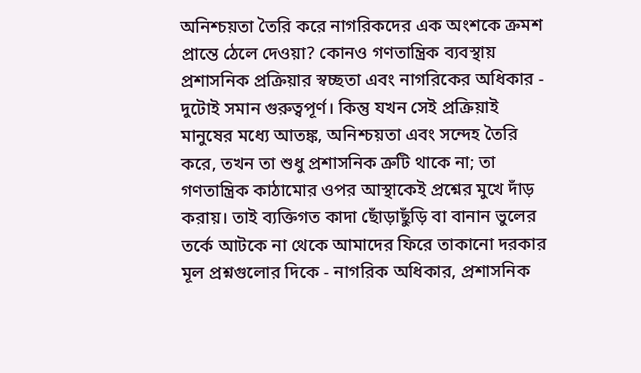অনিশ্চয়তা তৈরি করে নাগরিকদের এক অংশকে ক্রমশ প্রান্তে ঠেলে দেওয়া? কোনও গণতান্ত্রিক ব্যবস্থায় প্রশাসনিক প্রক্রিয়ার স্বচ্ছতা এবং নাগরিকের অধিকার - দুটোই সমান গুরুত্বপূর্ণ। কিন্তু যখন সেই প্রক্রিয়াই মানুষের মধ্যে আতঙ্ক, অনিশ্চয়তা এবং সন্দেহ তৈরি করে, তখন তা শুধু প্রশাসনিক ত্রুটি থাকে না; তা গণতান্ত্রিক কাঠামোর ওপর আস্থাকেই প্রশ্নের মুখে দাঁড় করায়। তাই ব্যক্তিগত কাদা ছোঁড়াছুঁড়ি বা বানান ভুলের তর্কে আটকে না থেকে আমাদের ফিরে তাকানো দরকার মূল প্রশ্নগুলোর দিকে - নাগরিক অধিকার, প্রশাসনিক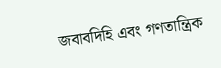জবাবদিহি এবং গণতান্ত্রিক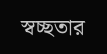স্বচ্ছতার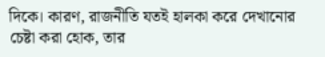দিকে। কারণ, রাজনীতি যতই হালকা করে দেখানোর চেষ্টা করা হোক, তার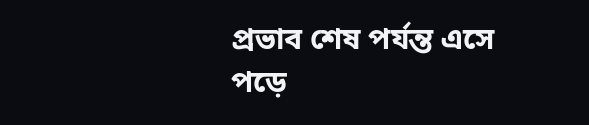প্রভাব শেষ পর্যন্ত এসে পড়ে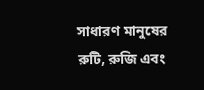সাধারণ মানুষের রুটি, রুজি এবং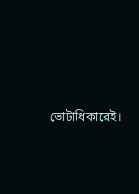ভোটাধিকারেই।